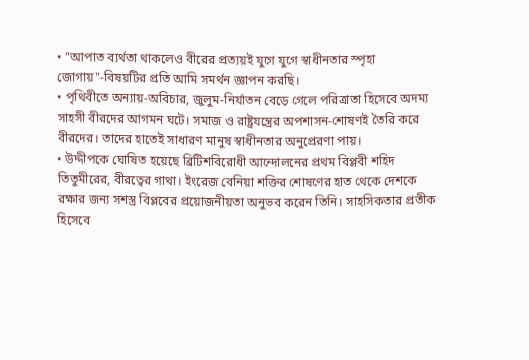• "আপাত ব্যর্থতা থাকলেও বীরের প্রত্যয়ই যুগে যুগে স্বাধীনতার স্পৃহা জোগায়"-বিষয়টির প্রতি আমি সমর্থন জ্ঞাপন করছি।
• পৃথিবীতে অন্যায়-অবিচার, জুলুম-নির্যাতন বেড়ে গেলে পরিত্রাতা হিসেবে অদম্য সাহসী বীরদের আগমন ঘটে। সমাজ ও রাষ্ট্রযন্ত্রের অপশাসন-শোষণই তৈরি করে বীরদের। তাদের হাতেই সাধারণ মানুষ স্বাধীনতার অনুপ্রেরণা পায়।
• উদ্দীপকে ঘোষিত হয়েছে ব্রিটিশবিরোধী আন্দোলনের প্রথম বিপ্লবী শহিদ তিতুমীরের, বীরত্বের গাথা। ইংরেজ বেনিয়া শক্তির শোষণের হাত থেকে দেশকে রক্ষার জন্য সশস্ত্র বিপ্লবের প্রয়োজনীয়তা অনুভব করেন তিনি। সাহসিকতার প্রতীক হিসেবে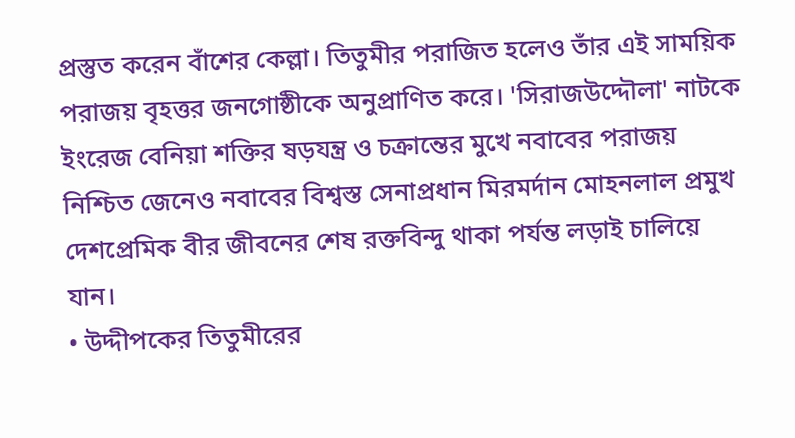প্রস্তুত করেন বাঁশের কেল্লা। তিতুমীর পরাজিত হলেও তাঁর এই সাময়িক পরাজয় বৃহত্তর জনগোষ্ঠীকে অনুপ্রাণিত করে। 'সিরাজউদ্দৌলা' নাটকে ইংরেজ বেনিয়া শক্তির ষড়যন্ত্র ও চক্রান্তের মুখে নবাবের পরাজয় নিশ্চিত জেনেও নবাবের বিশ্বস্ত সেনাপ্রধান মিরমর্দান মোহনলাল প্রমুখ দেশপ্রেমিক বীর জীবনের শেষ রক্তবিন্দু থাকা পর্যন্ত লড়াই চালিয়ে যান।
• উদ্দীপকের তিতুমীরের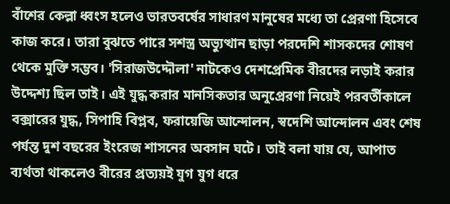বাঁশের কেল্লা ধ্বংস হলেও ভারতবর্ষের সাধারণ মানুষের মধ্যে তা প্রেরণা হিসেবে কাজ করে। তারা বুঝতে পারে সশস্ত্র অভ্যুত্থান ছাড়া পরদেশি শাসকদের শোষণ থেকে মুক্তি সম্ভব। 'সিরাজউদ্দৌলা' নাটকেও দেশপ্রেমিক বীরদের লড়াই করার উদ্দেশ্য ছিল তাই। এই যুদ্ধ করার মানসিকতার অনুপ্রেরণা নিয়েই পরবর্তীকালে বক্সারের যুদ্ধ, সিপাহি বিপ্লব, ফরায়েজি আন্দোলন, স্বদেশি আন্দোলন এবং শেষ পর্যন্ত দুশ বছরের ইংরেজ শাসনের অবসান ঘটে। তাই বলা যায় যে, আপাত ব্যর্থতা থাকলেও বীরের প্রত্যয়ই যুগ যুগ ধরে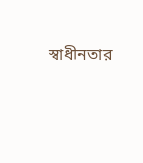স্বাধীনতার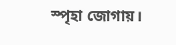স্পৃহা জোগায়।